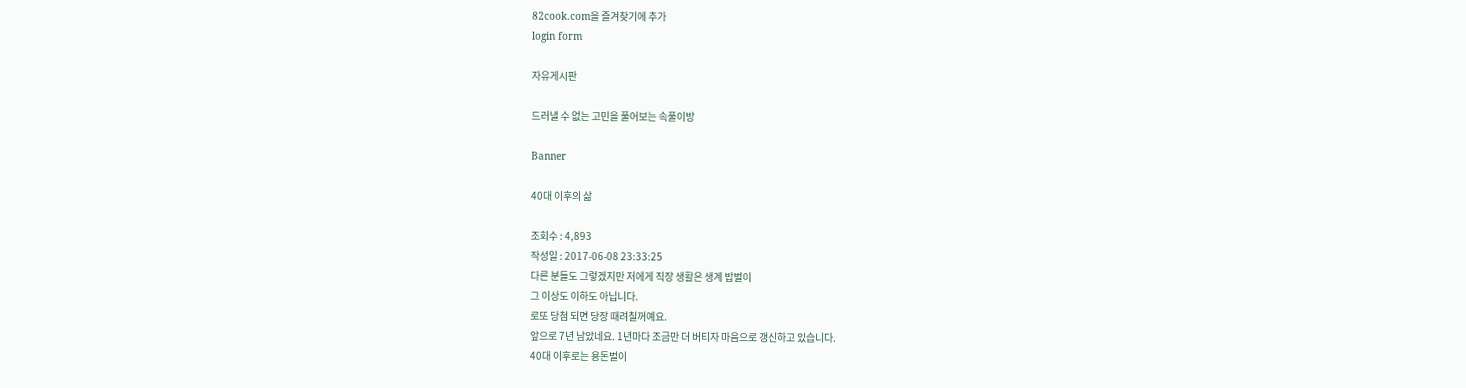82cook.com을 즐겨찾기에 추가
login form

자유게시판

드러낼 수 없는 고민을 풀어보는 속풀이방

Banner

40대 이후의 삶

조회수 : 4,893
작성일 : 2017-06-08 23:33:25
다른 분들도 그렇겠지만 저에게 직장 생활은 생계 밥벌이
그 이상도 이하도 아닙니다.
로또 당첨 되면 당장 때려칠꺼예요.
앞으로 7년 남았네요. 1년마다 조금만 더 버티자 마음으로 갱신하고 있습니다.
40대 이후로는 용돈벌이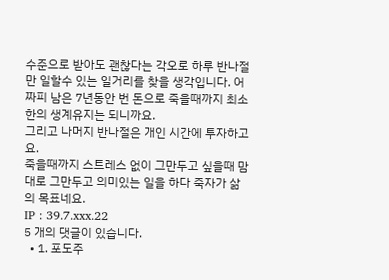수준으로 받아도 괜찮다는 각오로 하루 반나절만 일할수 있는 일거리를 찾을 생각입니다. 어짜피 남은 7년동안 번 돈으로 죽을때까지 최소한의 생계유지는 되니까요.
그리고 나머지 반나절은 개인 시간에 투자하고요.
죽을때까지 스트레스 없이 그만두고 싶을때 맘대로 그만두고 의미있는 일을 하다 죽자가 삶의 목표네요.
IP : 39.7.xxx.22
5 개의 댓글이 있습니다.
  • 1. 포도주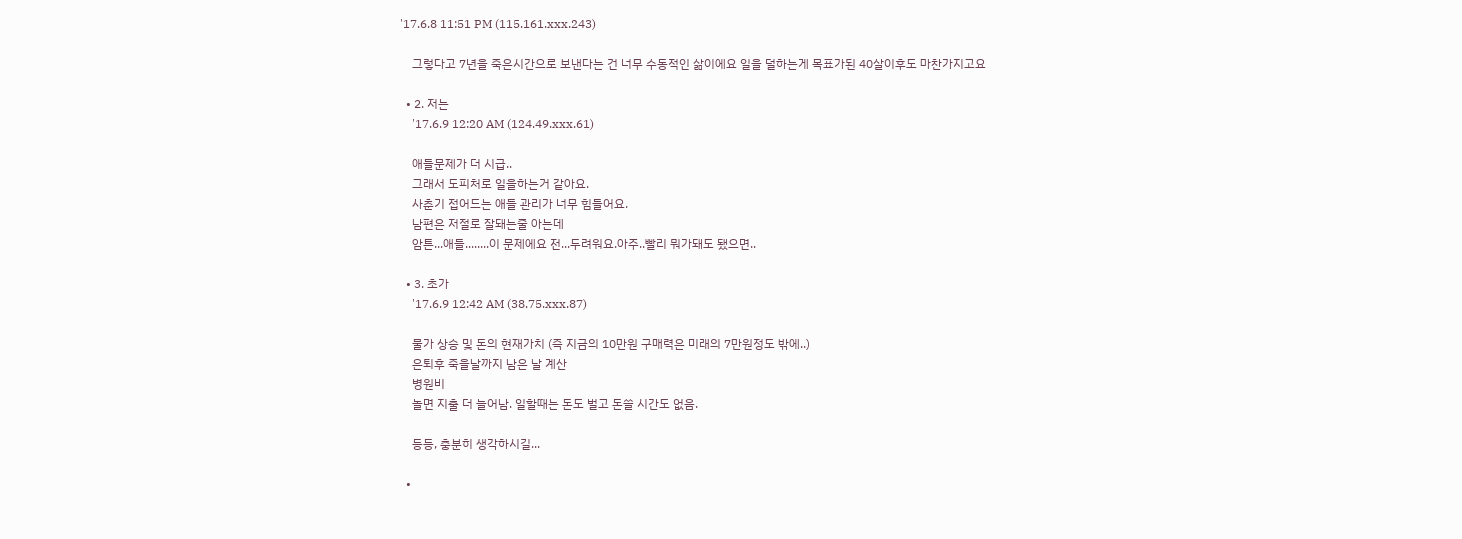'17.6.8 11:51 PM (115.161.xxx.243)

    그렇다고 7년을 죽은시간으로 보낸다는 건 너무 수동적인 삶이에요 일을 덜하는게 목표가된 40살이후도 마찬가지고요

  • 2. 저는
    '17.6.9 12:20 AM (124.49.xxx.61)

    애들문제가 더 시급..
    그래서 도피처로 일을하는거 같아요.
    사춘기 접어드는 애들 관리가 너무 힘들어요.
    남편은 저절로 잘돼는줄 아는데
    암튼...애들........이 문제에요 전...두려워요.아주..빨리 뭐가돼도 됐으면..

  • 3. 초가
    '17.6.9 12:42 AM (38.75.xxx.87)

    물가 상승 및 돈의 현재가치 (즉 지금의 10만원 구매력은 미래의 7만원정도 밖에..)
    은퇴후 죽을날까지 남은 날 계산
    병원비
    놀면 지출 더 늘어남. 일할때는 돈도 벌고 돈쓸 시간도 없음.

    등등, 충분히 생각하시길...

  •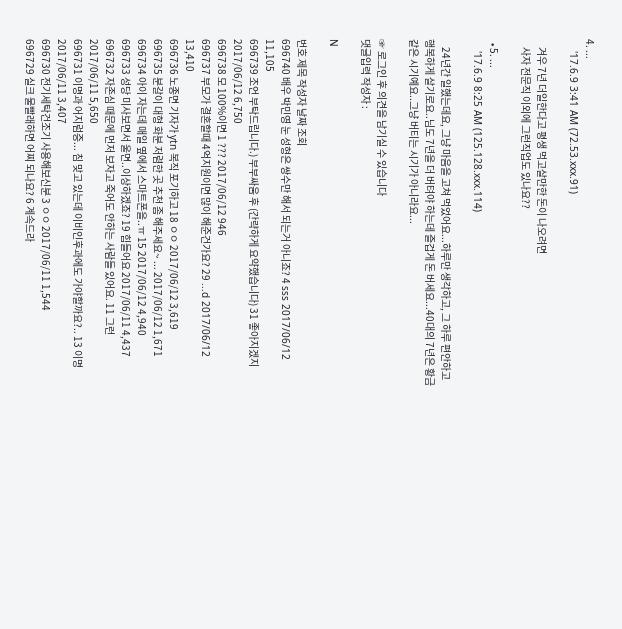4. ...
    '17.6.9 3:41 AM (72.53.xxx.91)

    겨우 7년 더일한다고 평생 먹고살만한 돈이 나오려면
    사자 전문직 이외에 그런직업도 있나요??

  • 5. ...
    '17.6.9 8:25 AM (125.128.xxx.114)

    24년간 일했는데요, 그냥 마음을 고쳐 먹었어요...하루만 생각하고, 그 하루 편안하고 행복하게 살기로요..님도 7년을 더 버텨야 하는데 즐겁게 돈 버세요...40대의 7년은 황금같은 시기예요..그냥 버티는 시기가 아니라요...

☞ 로그인 후 의견을 남기실 수 있습니다
댓글입력 작성자 :

N

번호 제목 작성자 날짜 조회
696740 배우 박민영 눈 성형은 쌍수만 해서 되는거 아니죠? 4 sss 2017/06/12 11,105
696739 조언 부탁드립니다.) 부부싸움 후 (간략하게 요약했습니다) 31 좋아지겠지 2017/06/12 6,750
696738 모 100%이면 1 ??? 2017/06/12 946
696737 부모가 결혼할때 4억지원이면 많이 해준건가요? 29 ...d 2017/06/12 13,410
696736 노종면 기자가 ytn 복직 포기하고 18 ㅇㅇ 2017/06/12 3,619
696735 분갈이 대형 화분 저렴한 곳 추천 좀 해주세요~ ... 2017/06/12 1,671
696734 아이 자는데 매일 옆에서 스마트폰을..ㅠ 15 2017/06/12 4,940
696733 성당 미사보면서 울면..이상하겠죠? 19 힘들어요 2017/06/11 4,437
696732 자존심 때문에 먼저 보자고 죽어도 안하는 사람들 있어요. 11 그런 2017/06/11 5,650
696731 이명과 어지럼증... 침 맞고 있는데 이비인후과에도 가야할까요?.. 13 이명 2017/06/11 3,407
696730 전기세탁건조기 사용해보신분 3 ㅇㅇ 2017/06/11 1,544
696729 실크 물빨래하면 어찌 되나요? 6 계속드라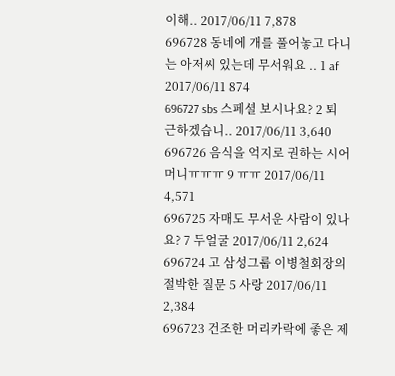이해.. 2017/06/11 7,878
696728 동네에 개를 풀어놓고 다니는 아저씨 있는데 무서워요 .. 1 af 2017/06/11 874
696727 sbs 스페셜 보시나요? 2 퇴근하겠습니.. 2017/06/11 3,640
696726 음식을 억지로 권하는 시어머니ㅠㅠㅠ 9 ㅠㅠ 2017/06/11 4,571
696725 자매도 무서운 사람이 있나요? 7 두얼굴 2017/06/11 2,624
696724 고 삼성그룹 이병철회장의 절박한 질문 5 사랑 2017/06/11 2,384
696723 건조한 머리카락에 좋은 제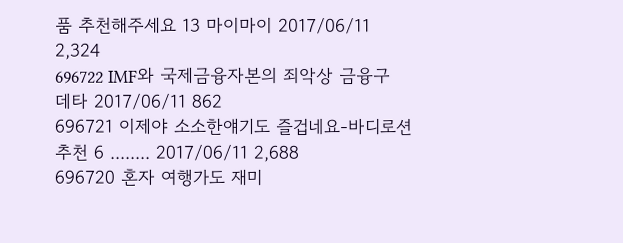품 추천해주세요 13 마이마이 2017/06/11 2,324
696722 IMF와 국제금융자본의 죄악상 금융구데타 2017/06/11 862
696721 이제야 소소한얘기도 즐겁네요-바디로션추천 6 ........ 2017/06/11 2,688
696720 혼자 여행가도 재미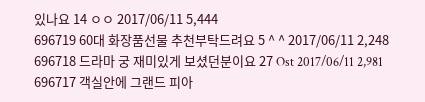있나요 14 ㅇㅇ 2017/06/11 5,444
696719 60대 화장품선물 추천부탁드려요 5 ^ ^ 2017/06/11 2,248
696718 드라마 궁 재미있게 보셨던분이요 27 Ost 2017/06/11 2,981
696717 객실안에 그랜드 피아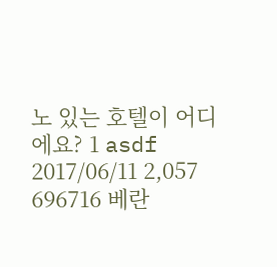노 있는 호텔이 어디에요? 1 asdf 2017/06/11 2,057
696716 베란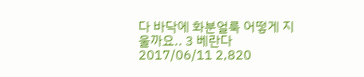다 바닥에 화분얼룩 어떻게 지울까요.. 3 베란다 2017/06/11 2,820